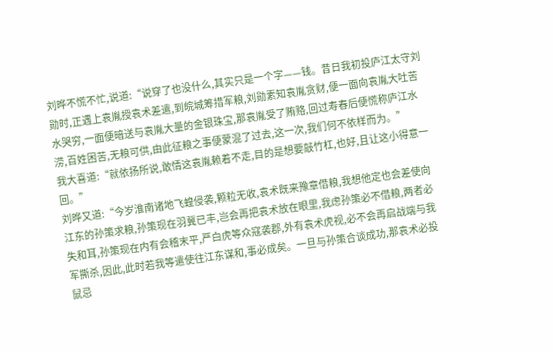刘晔不慌不忙,说道:“说穿了也没什么,其实只是一个字——钱。昔日我初投庐江太守刘勋时,正遇上袁胤授袁术差遣,到皖城筹措军粮,刘勋素知袁胤贪财,便一面向袁胤大吐苦水哭穷,一面便暗送与袁胤大量的金银珠宝,那袁胤受了贿赂,回过寿春后便慌称庐江水涝,百姓困苦,无粮可供,由此征粮之事便蒙混了过去,这一次,我们何不依样而为。”
我大喜道:“就依扬所说,敢情这袁胤赖着不走,目的是想要敲竹杠,也好,且让这小得意一回。”
刘晔又道:“今岁淮南诸地飞蝗侵袭,颗粒无收,袁术既来豫章借粮,我想他定也会差使向江东的孙策求粮,孙策现在羽冀已丰,岂会再把袁术放在眼里,我虑孙策必不借粮,两者必失和耳,孙策现在内有会稽末平,严白虎等众寇袭郡,外有袁术虎视,必不会再启战端与我军撕杀,因此,此时若我等遣使往江东谋和,事必成矣。一旦与孙策合谈成功,那袁术必投鼠忌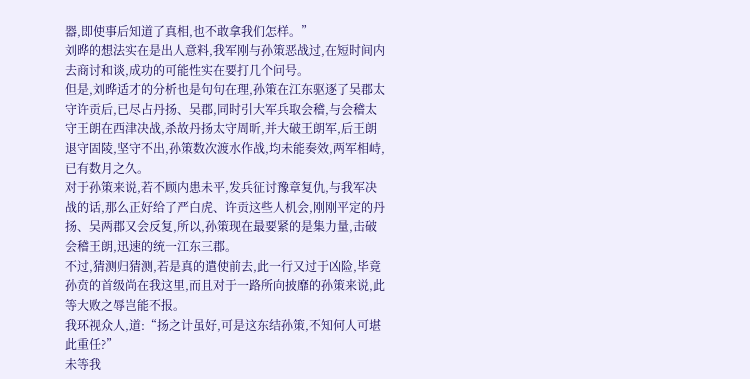器,即使事后知道了真相,也不敢拿我们怎样。”
刘晔的想法实在是出人意料,我军刚与孙策恶战过,在短时间内去商讨和谈,成功的可能性实在要打几个问号。
但是,刘晔适才的分析也是句句在理,孙策在江东驱逐了吴郡太守许贡后,已尽占丹扬、吴郡,同时引大军兵取会稽,与会稽太守王朗在西津决战,杀故丹扬太守周昕,并大破王朗军,后王朗退守固陵,坚守不出,孙策数次渡水作战,均未能奏效,两军相峙,已有数月之久。
对于孙策来说,若不顾内患未平,发兵征讨豫章复仇,与我军决战的话,那么正好给了严白虎、许贡这些人机会,刚刚平定的丹扬、吴两郡又会反复,所以,孙策现在最要紧的是集力量,击破会稽王朗,迅速的统一江东三郡。
不过,猜测归猜测,若是真的遣使前去,此一行又过于凶险,毕竟孙贲的首级尚在我这里,而且对于一路所向披靡的孙策来说,此等大败之辱岂能不报。
我环视众人,道:“扬之计虽好,可是这东结孙策,不知何人可堪此重任?”
未等我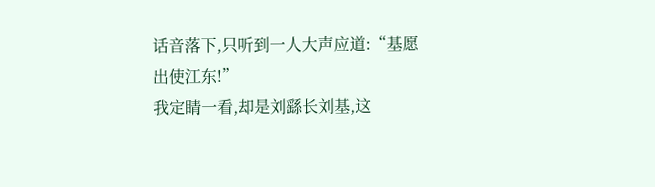话音落下,只听到一人大声应道:“基愿出使江东!”
我定睛一看,却是刘繇长刘基,这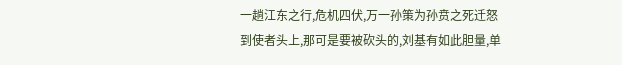一趟江东之行,危机四伏,万一孙策为孙贲之死迁怒到使者头上,那可是要被砍头的,刘基有如此胆量,单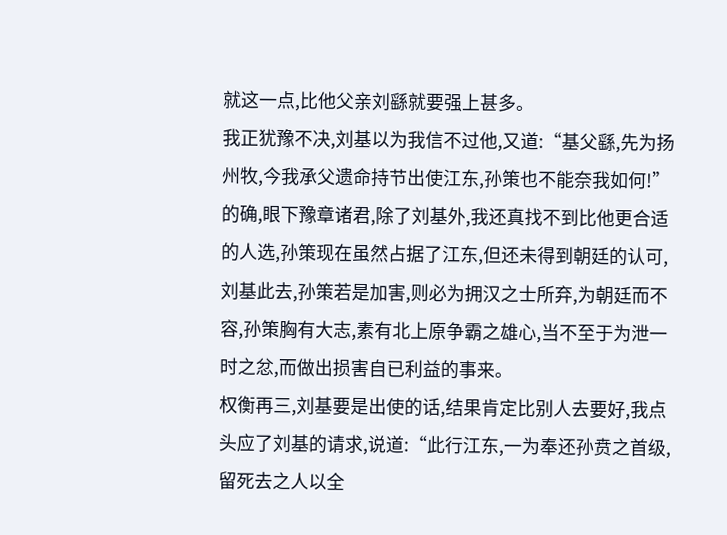就这一点,比他父亲刘繇就要强上甚多。
我正犹豫不决,刘基以为我信不过他,又道:“基父繇,先为扬州牧,今我承父遗命持节出使江东,孙策也不能奈我如何!”
的确,眼下豫章诸君,除了刘基外,我还真找不到比他更合适的人选,孙策现在虽然占据了江东,但还未得到朝廷的认可,刘基此去,孙策若是加害,则必为拥汉之士所弃,为朝廷而不容,孙策胸有大志,素有北上原争霸之雄心,当不至于为泄一时之忿,而做出损害自已利益的事来。
权衡再三,刘基要是出使的话,结果肯定比别人去要好,我点头应了刘基的请求,说道:“此行江东,一为奉还孙贲之首级,留死去之人以全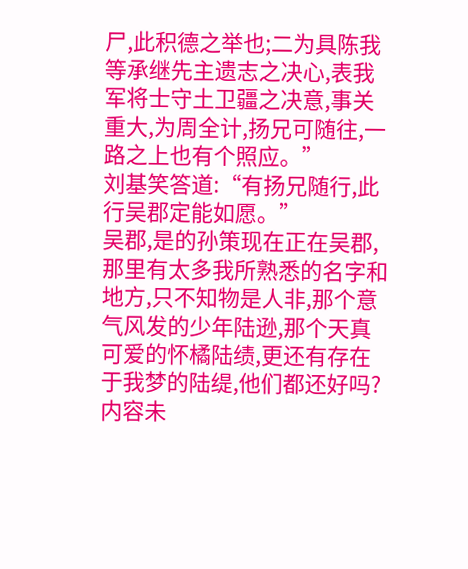尸,此积德之举也;二为具陈我等承继先主遗志之决心,表我军将士守土卫疆之决意,事关重大,为周全计,扬兄可随往,一路之上也有个照应。”
刘基笑答道:“有扬兄随行,此行吴郡定能如愿。”
吴郡,是的孙策现在正在吴郡,那里有太多我所熟悉的名字和地方,只不知物是人非,那个意气风发的少年陆逊,那个天真可爱的怀橘陆绩,更还有存在于我梦的陆缇,他们都还好吗?
内容未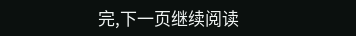完,下一页继续阅读